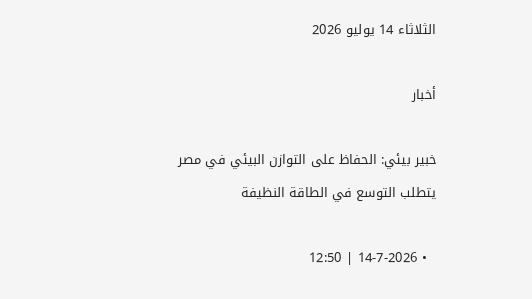الثلاثاء 14 يوليو 2026

أخبار

خبير بيئي: الحفاظ على التوازن البيئي في مصر يتطلب التوسع في الطاقة النظيفة

  • 14-7-2026 | 12:50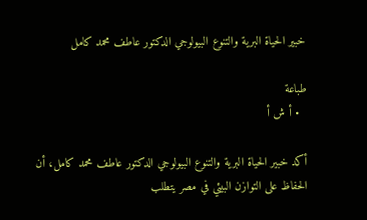خبير الحياة البرية والتنوع البيولوجي الدكتور عاطف محمد كامل

طباعة
  • أ ش أ

أكد خبير الحياة البرية والتنوع البيولوجي الدكتور عاطف محمد كامل، أن الحفاظ على التوازن البيئي في مصر يتطلب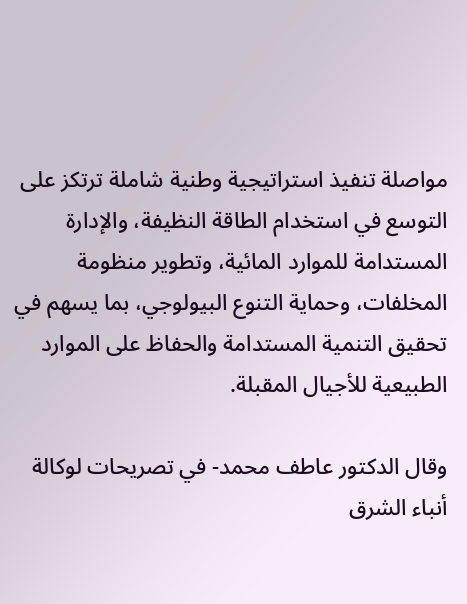مواصلة تنفيذ استراتيجية وطنية شاملة ترتكز على التوسع في استخدام الطاقة النظيفة، والإدارة المستدامة للموارد المائية، وتطوير منظومة المخلفات، وحماية التنوع البيولوجي، بما يسهم في تحقيق التنمية المستدامة والحفاظ على الموارد الطبيعية للأجيال المقبلة.

وقال الدكتور عاطف محمد- في تصريحات لوكالة أنباء الشرق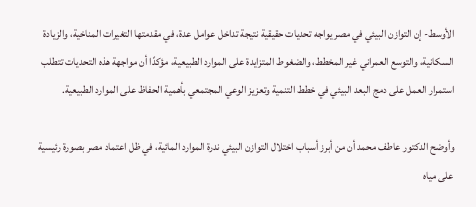الأوسط- إن التوازن البيئي في مصر يواجه تحديات حقيقية نتيجة تداخل عوامل عدة، في مقدمتها التغيرات المناخية، والزيادة السكانية، والتوسع العمراني غير المخطط، والضغوط المتزايدة على الموارد الطبيعية، مؤكدًا أن مواجهة هذه التحديات تتطلب استمرار العمل على دمج البعد البيئي في خطط التنمية وتعزيز الوعي المجتمعي بأهمية الحفاظ على الموارد الطبيعية.

وأوضح الدكتور عاطف محمد أن من أبرز أسباب اختلال التوازن البيئي ندرة الموارد المائية، في ظل اعتماد مصر بصورة رئيسية على مياه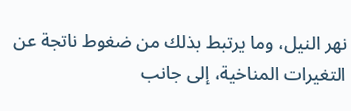نهر النيل، وما يرتبط بذلك من ضغوط ناتجة عن التغيرات المناخية، إلى جانب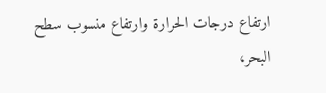ارتفاع درجات الحرارة وارتفاع منسوب سطح البحر،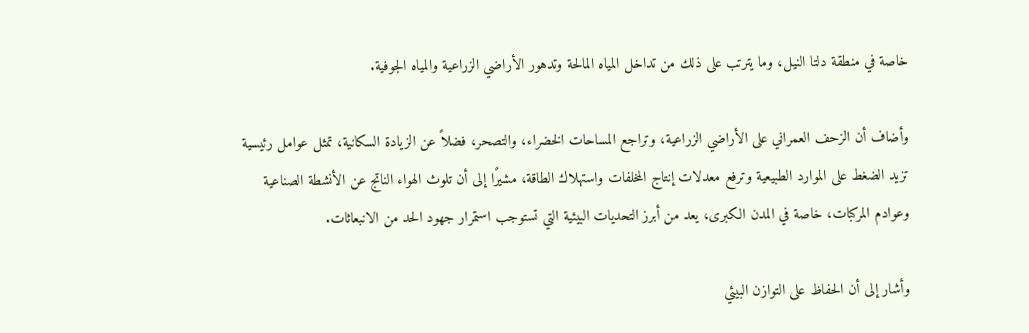خاصة في منطقة دلتا النيل، وما يترتب على ذلك من تداخل المياه المالحة وتدهور الأراضي الزراعية والمياه الجوفية.

وأضاف أن الزحف العمراني على الأراضي الزراعية، وتراجع المساحات الخضراء، والتصحر، فضلاً عن الزيادة السكانية، تمثل عوامل رئيسية تزيد الضغط على الموارد الطبيعية وترفع معدلات إنتاج المخلفات واستهلاك الطاقة، مشيرًا إلى أن تلوث الهواء الناتج عن الأنشطة الصناعية وعوادم المركبات، خاصة في المدن الكبرى، يعد من أبرز التحديات البيئية التي تستوجب استمرار جهود الحد من الانبعاثات.

وأشار إلى أن الحفاظ على التوازن البيئي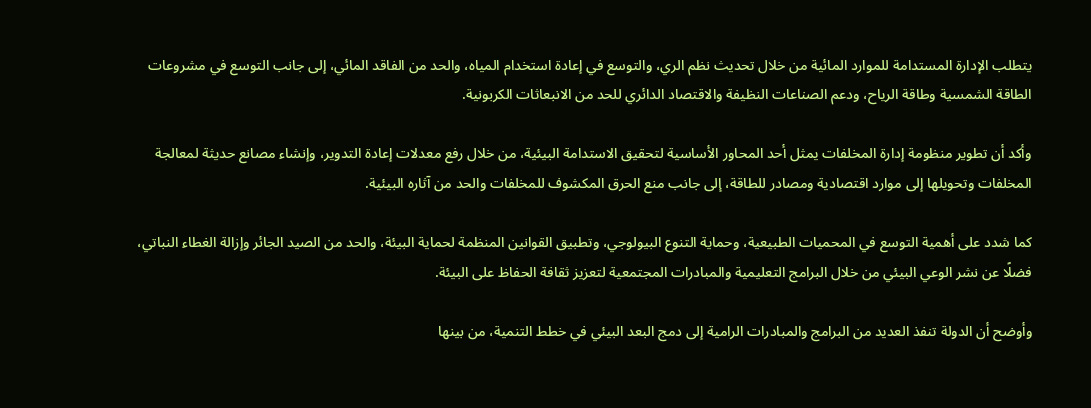يتطلب الإدارة المستدامة للموارد المائية من خلال تحديث نظم الري، والتوسع في إعادة استخدام المياه، والحد من الفاقد المائي، إلى جانب التوسع في مشروعات الطاقة الشمسية وطاقة الرياح، ودعم الصناعات النظيفة والاقتصاد الدائري للحد من الانبعاثات الكربونية.

وأكد أن تطوير منظومة إدارة المخلفات يمثل أحد المحاور الأساسية لتحقيق الاستدامة البيئية، من خلال رفع معدلات إعادة التدوير، وإنشاء مصانع حديثة لمعالجة المخلفات وتحويلها إلى موارد اقتصادية ومصادر للطاقة، إلى جانب منع الحرق المكشوف للمخلفات والحد من آثاره البيئية.

كما شدد على أهمية التوسع في المحميات الطبيعية، وحماية التنوع البيولوجي، وتطبيق القوانين المنظمة لحماية البيئة، والحد من الصيد الجائر وإزالة الغطاء النباتي، فضلًا عن نشر الوعي البيئي من خلال البرامج التعليمية والمبادرات المجتمعية لتعزيز ثقافة الحفاظ على البيئة.

وأوضح أن الدولة تنفذ العديد من البرامج والمبادرات الرامية إلى دمج البعد البيئي في خطط التنمية، من بينها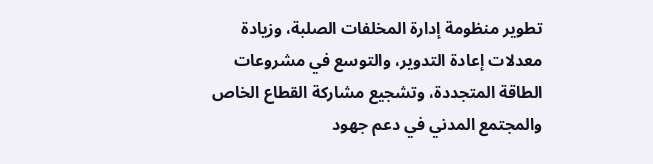تطوير منظومة إدارة المخلفات الصلبة، وزيادة معدلات إعادة التدوير، والتوسع في مشروعات الطاقة المتجددة، وتشجيع مشاركة القطاع الخاص والمجتمع المدني في دعم جهود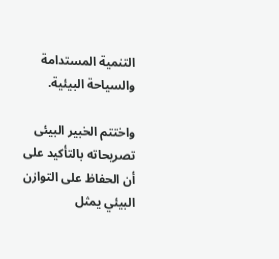التنمية المستدامة والسياحة البيئية.

واختتم الخبير البيئى تصريحاته بالتأكيد على أن الحفاظ على التوازن البيئي يمثل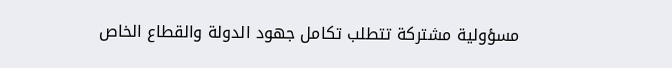مسؤولية مشتركة تتطلب تكامل جهود الدولة والقطاع الخاص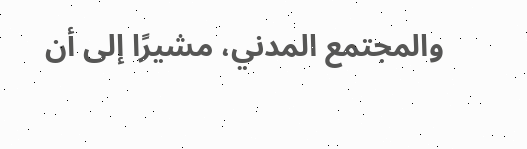والمجتمع المدني، مشيرًا إلى أن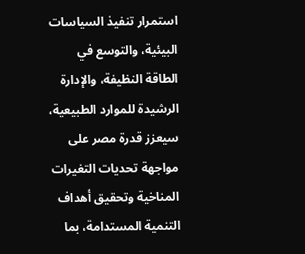استمرار تنفيذ السياسات البيئية، والتوسع في الطاقة النظيفة، والإدارة الرشيدة للموارد الطبيعية، سيعزز قدرة مصر على مواجهة تحديات التغيرات المناخية وتحقيق أهداف التنمية المستدامة، بما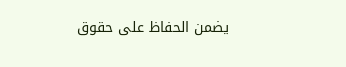يضمن الحفاظ على حقوق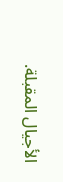الأجيال المقبلة.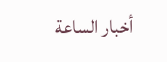أخبار الساعة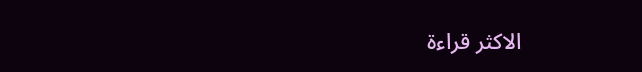الاكثر قراءة